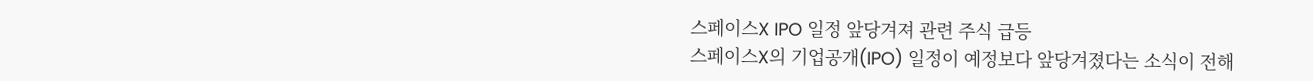스페이스X IPO 일정 앞당겨져 관련 주식 급등
스페이스X의 기업공개(IPO) 일정이 예정보다 앞당겨졌다는 소식이 전해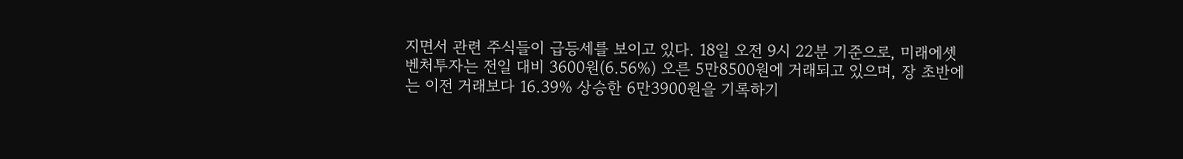지면서 관련 주식들이 급등세를 보이고 있다. 18일 오전 9시 22분 기준으로, 미래에셋벤처투자는 전일 대비 3600원(6.56%) 오른 5만8500원에 거래되고 있으며, 장 초반에는 이전 거래보다 16.39% 상승한 6만3900원을 기록하기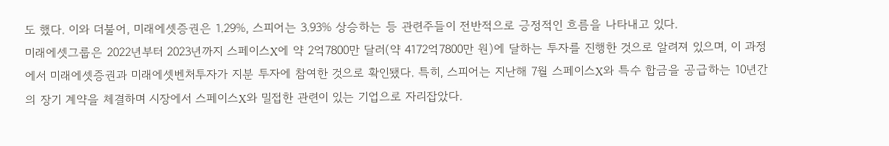도 했다. 이와 더불어, 미래에셋증권은 1.29%, 스피어는 3.93% 상승하는 등 관련주들이 전반적으로 긍정적인 흐름을 나타내고 있다.
미래에셋그룹은 2022년부터 2023년까지 스페이스X에 약 2억7800만 달러(약 4172억7800만 원)에 달하는 투자를 진행한 것으로 알려져 있으며, 이 과정에서 미래에셋증권과 미래에셋벤처투자가 지분 투자에 참여한 것으로 확인됐다. 특히, 스피어는 지난해 7월 스페이스X와 특수 합금을 공급하는 10년간의 장기 계약을 체결하며 시장에서 스페이스X와 밀접한 관련이 있는 기업으로 자리잡았다.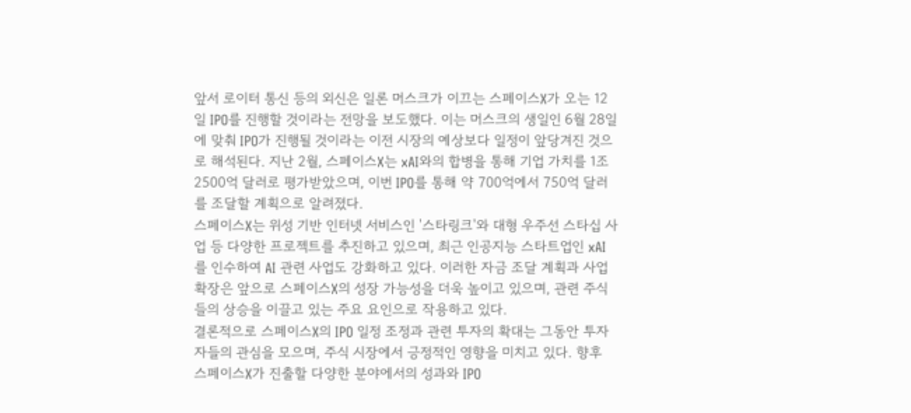앞서 로이터 통신 등의 외신은 일론 머스크가 이끄는 스페이스X가 오는 12일 IPO를 진행할 것이라는 전망을 보도했다. 이는 머스크의 생일인 6월 28일에 맞춰 IPO가 진행될 것이라는 이전 시장의 예상보다 일정이 앞당겨진 것으로 해석된다. 지난 2월, 스페이스X는 xAI와의 합병을 통해 기업 가치를 1조2500억 달러로 평가받았으며, 이번 IPO를 통해 약 700억에서 750억 달러를 조달할 계획으로 알려졌다.
스페이스X는 위성 기반 인터넷 서비스인 '스타링크'와 대형 우주선 스타십 사업 등 다양한 프로젝트를 추진하고 있으며, 최근 인공지능 스타트업인 xAI를 인수하여 AI 관련 사업도 강화하고 있다. 이러한 자금 조달 계획과 사업 확장은 앞으로 스페이스X의 성장 가능성을 더욱 높이고 있으며, 관련 주식들의 상승을 이끌고 있는 주요 요인으로 작용하고 있다.
결론적으로 스페이스X의 IPO 일정 조정과 관련 투자의 확대는 그동안 투자자들의 관심을 모으며, 주식 시장에서 긍정적인 영향을 미치고 있다. 향후 스페이스X가 진출할 다양한 분야에서의 성과와 IPO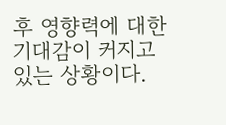후 영향력에 대한 기대감이 커지고 있는 상황이다.